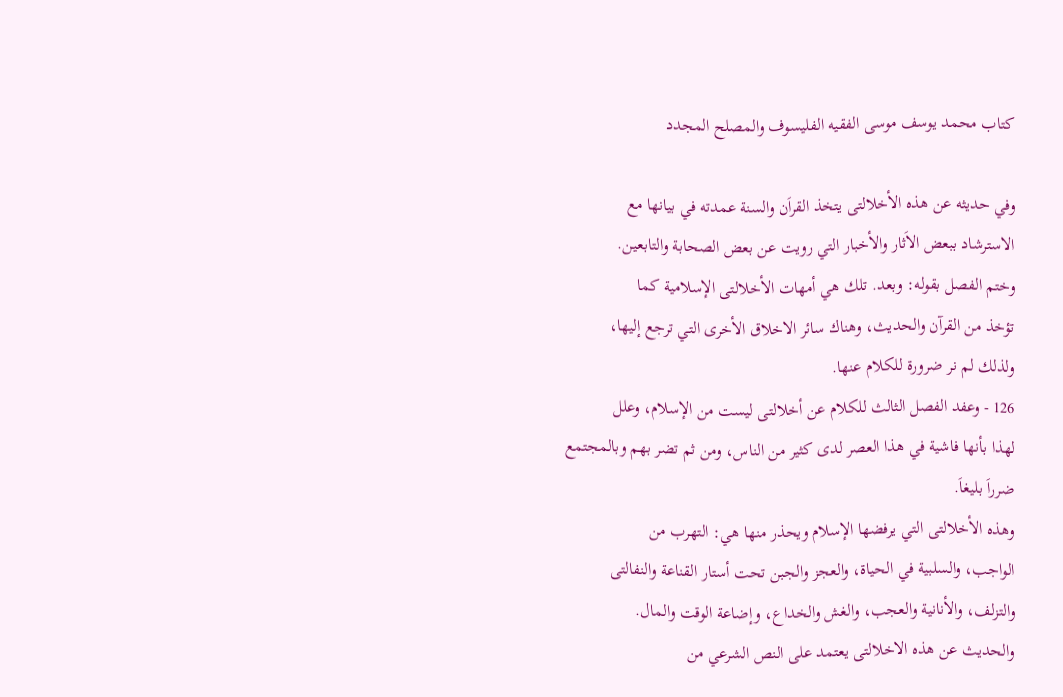كتاب محمد يوسف موسى الفقيه الفليسوف والمصلح المجدد

وفي حديثه عن هذه الأخلالتى يتخذ القراَن والسنة عمدته في بيانها مع
الاسترشاد ببعض الاَثار والأخبار التي رويت عن بعض الصحابة والتابعين.
وختم الفصل بقوله: وبعد. تلك هي أمهات الأخلالتى الإسلامية كما
تؤخذ من القرآن والحديث، وهناك سائر الاخلاق الأخرى التي ترجع إليها،
ولذلك لم نر ضرورة للكلام عنها.
126 - وعفد الفصل الثالث للكلام عن أخلالتى ليست من الإسلام، وعلل
لهذا بأنها فاشية في هذا العصر لدى كثير من الناس، ومن ثم تضر بهم وبالمجتمع
ضرراَ بليغاَ.
وهذه الأخلالتى التي يرفضها الإسلام ويحذر منها هي: التهرب من
الواجب، والسلبية في الحياة، والعجز والجبن تحت أستار القناعة والنفالتى
والتزلف، والأنانية والعجب، والغش والخداع، وإضاعة الوقت والمال.
والحديث عن هذه الاخلالتى يعتمد على النص الشرعي من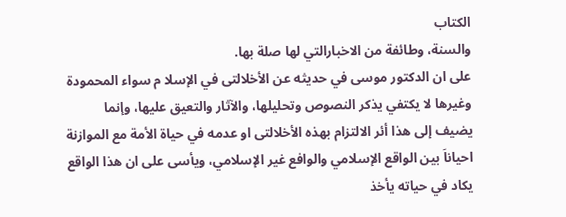الكتاب
والسنة، وطائفة من الاخبارالتي لها صلة بها.
على ان الدكتور موسى في حديثه عن الأخلالتى في الإسلا م سواء المحمودة
وغيرها لا يكتفي يذكر النصوص وتحليلها، والآثار والتعيق عليها، وإنما
يضيف إلى هذا أئر الالتزام بهذه الأخلالتى او عدمه في حياة الأمة مع الموازنة
احياناَ بين الواقع الإسلامي والوافع غير الإسلامي، ويأسى على ان هذا الواقع
يكاد في حياته يأخذ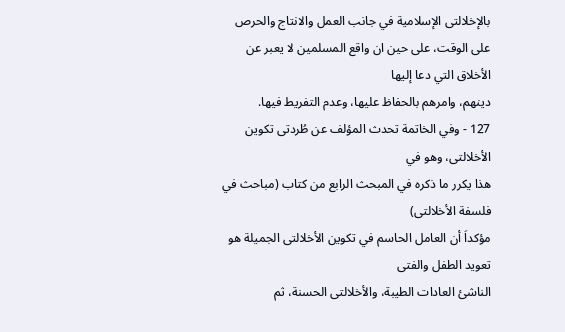بالإخلالتى الإسلامية في جانب العمل والانتاج والحرص
على الوقت، على حين ان واقع المسلمين لا يعبر عن الأخلاق التي دعا إليها
دينهم، وامرهم بالحفاظ عليها، وعدم التفريط فيها.
127 - وفي الخاتمة تحدث المؤلف عن طُردتى تكوين الأخلالتى، وهو في
هذا يكرر ما ذكره في المبحث الرابع من كتاب (مباحث في فلسفة الأخلالتى)
مؤكداَ أن العامل الحاسم في تكوين الأخلالتى الجميلة هو تعويد الطفل والفتى
الناشئ العادات الطيبة، والأخلالتى الحسنة، ثم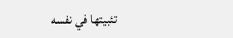تئبيتها في نفسه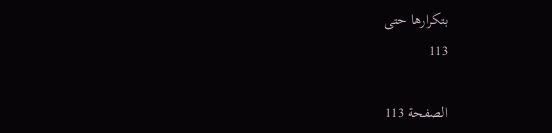بتكرارها حتى
113

الصفحة 113